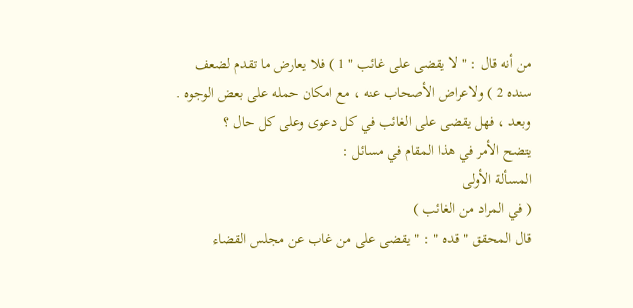من أنه قال : " لا يقضى على غائب " 1 ) فلا يعارض ما تقدم لضعف
سنده 2 ) ولاعراض الأصحاب عنه ، مع امكان حمله على بعض الوجوه .
وبعد ، فهل يقضى على الغائب في كل دعوى وعلى كل حال ؟
يتضح الأمر في هذا المقام في مسائل :
المسألة الأولى
( في المراد من الغائب )
قال المحقق " قده " : " يقضى على من غاب عن مجلس القضاء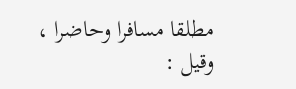مطلقا مسافرا وحاضرا ، وقيل :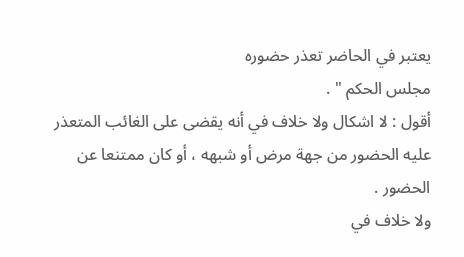يعتبر في الحاضر تعذر حضوره
مجلس الحكم " .
أقول : لا اشكال ولا خلاف في أنه يقضى على الغائب المتعذر
عليه الحضور من جهة مرض أو شبهه ، أو كان ممتنعا عن الحضور .
ولا خلاف في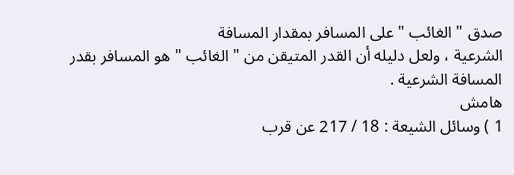صدق " الغائب " على المسافر بمقدار المسافة
الشرعية ، ولعل دليله أن القدر المتيقن من " الغائب " هو المسافر بقدر
المسافة الشرعية .
هامش
1 ) وسائل الشيعة : 18 / 217 عن قرب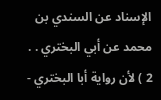الإسناد عن السندي بن
محمد عن أبي البختري . .
2 ) لأن رواية أبا البختري -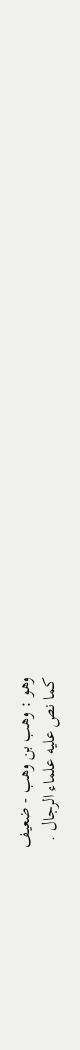وهو : وهب بن وهب - ضعيف
كما نص عليه علماء الرجال .